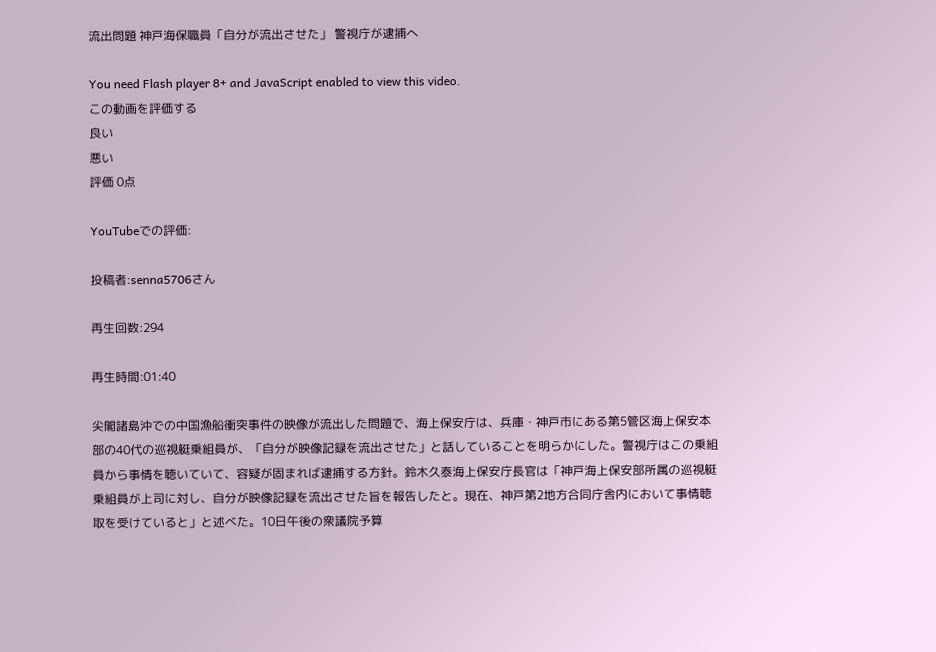流出問題 神戸海保職員「自分が流出させた」 警視庁が逮捕へ

You need Flash player 8+ and JavaScript enabled to view this video.
この動画を評価する
良い
悪い
評価 0点

YouTubeでの評価:

投稿者:senna5706さん

再生回数:294

再生時間:01:40

尖閣諸島沖での中国漁船衝突事件の映像が流出した問題で、海上保安庁は、兵庫・神戸市にある第5管区海上保安本部の40代の巡視艇乗組員が、「自分が映像記録を流出させた」と話していることを明らかにした。警視庁はこの乗組員から事情を聴いていて、容疑が固まれば逮捕する方針。鈴木久泰海上保安庁長官は「神戸海上保安部所属の巡視艇乗組員が上司に対し、自分が映像記録を流出させた旨を報告したと。現在、神戸第2地方合同庁舎内において事情聴取を受けていると」と述べた。10日午後の衆議院予算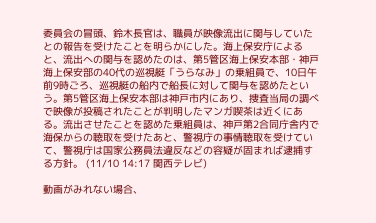委員会の冒頭、鈴木長官は、職員が映像流出に関与していたとの報告を受けたことを明らかにした。海上保安庁によると、流出への関与を認めたのは、第5管区海上保安本部・神戸海上保安部の40代の巡視艇「うらなみ」の乗組員で、10日午前9時ごろ、巡視艇の船内で船長に対して関与を認めたという。第5管区海上保安本部は神戸市内にあり、捜査当局の調べで映像が投稿されたことが判明したマンガ喫茶は近くにある。流出させたことを認めた乗組員は、神戸第2合同庁舎内で海保からの聴取を受けたあと、警視庁の事情聴取を受けていて、警視庁は国家公務員法違反などの容疑が固まれば逮捕する方針。 (11/10 14:17 関西テレビ)

動画がみれない場合、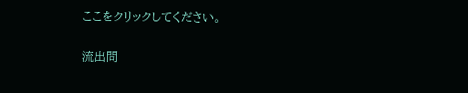ここをクリックしてください。

流出問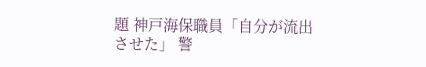題 神戸海保職員「自分が流出させた」 警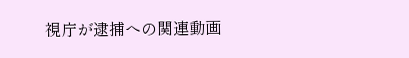視庁が逮捕への関連動画